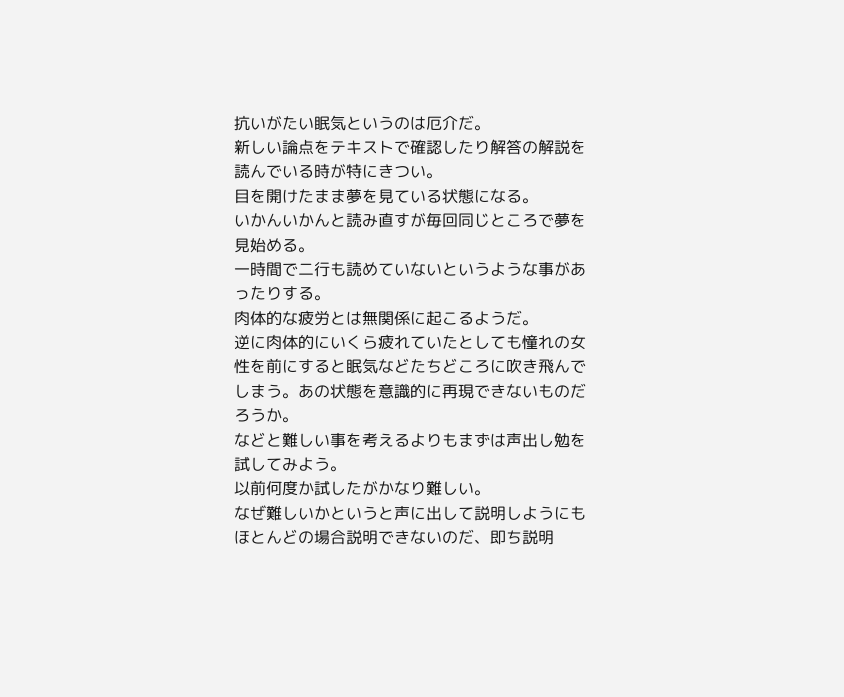抗いがたい眠気というのは厄介だ。
新しい論点をテキストで確認したり解答の解説を読んでいる時が特にきつい。
目を開けたまま夢を見ている状態になる。
いかんいかんと読み直すが毎回同じところで夢を見始める。
一時間で二行も読めていないというような事があったりする。
肉体的な疲労とは無関係に起こるようだ。
逆に肉体的にいくら疲れていたとしても憧れの女性を前にすると眠気などたちどころに吹き飛んでしまう。あの状態を意識的に再現できないものだろうか。
などと難しい事を考えるよりもまずは声出し勉を試してみよう。
以前何度か試したがかなり難しい。
なぜ難しいかというと声に出して説明しようにもほとんどの場合説明できないのだ、即ち説明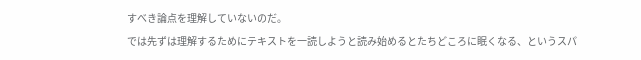すべき論点を理解していないのだ。
では先ずは理解するためにテキストを一読しようと読み始めるとたちどころに眠くなる、というスパ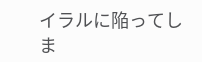イラルに陥ってしま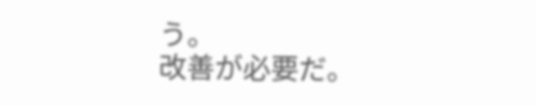う。
改善が必要だ。